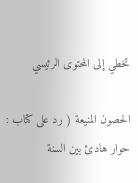تخطي إلى المحتوى الرئيسي

الحصون المنيعة ( رد على كتاب : حوار هادئ بين السنة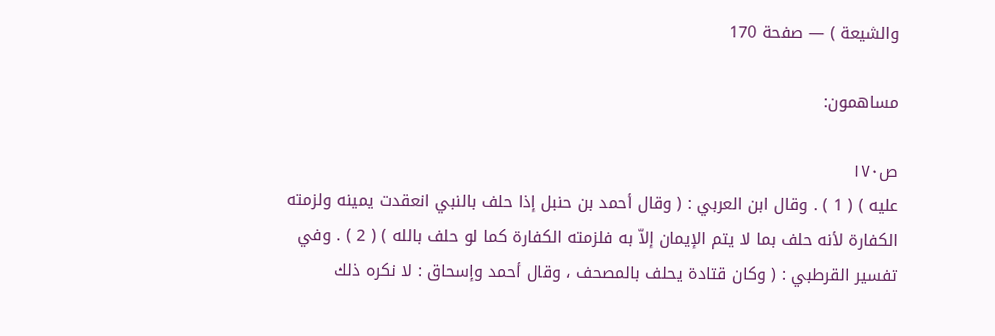والشيعة ) — صفحة 170

مساهمون:

ص١٧٠
عليه ) ( 1 ) . وقال ابن العربي : ( وقال أحمد بن حنبل إذا حلف بالنبي انعقدت يمينه ولزمته الكفارة لأنه حلف بما لا يتم الإيمان إلاّ به فلزمته الكفارة كما لو حلف بالله ) ( 2 ) . وفي تفسير القرطبي : ( وكان قتادة يحلف بالمصحف ، وقال أحمد وإسحاق : لا نكره ذلك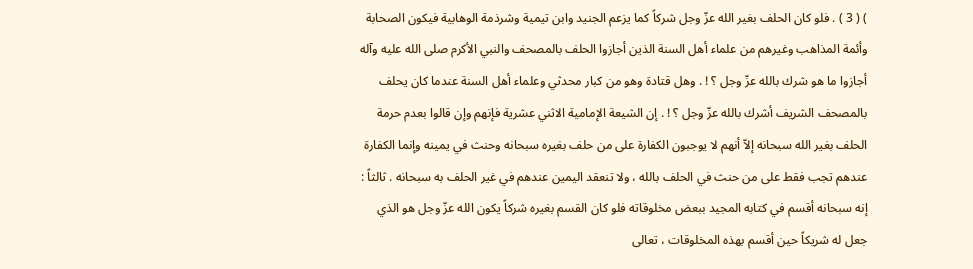) ( 3 ) . فلو كان الحلف بغير الله عزّ وجل شركاً كما يزعم الجنيد وابن تيمية وشرذمة الوهابية فيكون الصحابة وأئمة المذاهب وغيرهم من علماء أهل السنة الذين أجازوا الحلف بالمصحف والنبي الأكرم صلى الله عليه وآله أجازوا ما هو شرك بالله عزّ وجل ؟ ! . وهل قتادة وهو من كبار محدثي وعلماء أهل السنة عندما كان يحلف بالمصحف الشريف أشرك بالله عزّ وجل ؟ ! . إن الشيعة الإمامية الاثني عشرية فإنهم وإن قالوا بعدم حرمة الحلف بغير الله سبحانه إلاّ أنهم لا يوجبون الكفارة على من حلف بغيره سبحانه وحنث في يمينه وإنما الكفارة عندهم تجب فقط على من حنث في الحلف بالله ، ولا تنعقد اليمين عندهم في غير الحلف به سبحانه . ثالثاً : إنه سبحانه أقسم في كتابه المجيد ببعض مخلوقاته فلو كان القسم بغيره شركاً يكون الله عزّ وجل هو الذي جعل له شريكاً حين أقسم بهذه المخلوقات ، تعالى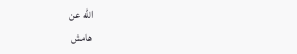الله عن
هامش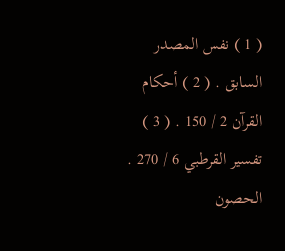( 1 ) نفس المصدر السابق . ( 2 ) أحكام القرآن 2 / 150 . ( 3 ) تفسير القرطبي 6 / 270 .
الحصون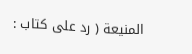المنيعة ( رد على كتاب :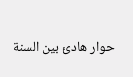حوار هادئ بين السنة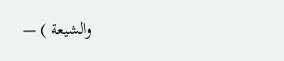والشيعة ) —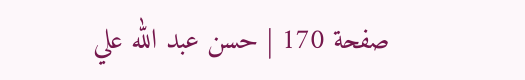صفحة 170 | حسن عبد الله علي